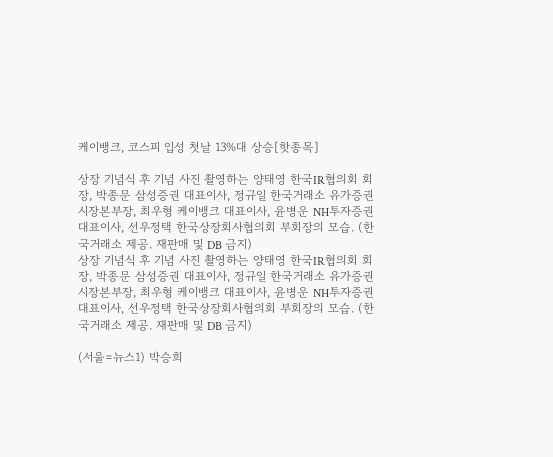케이뱅크, 코스피 입성 첫날 13%대 상승[핫종목]

상장 기념식 후 기념 사진 촬영하는 양태영 한국IR협의회 회장, 박종문 삼성증권 대표이사, 정규일 한국거래소 유가증권시장본부장, 최우형 케이뱅크 대표이사, 윤병운 NH투자증권 대표이사, 선우정택 한국상장회사협의회 부회장의 모습. (한국거래소 제공. 재판매 및 DB 금지)
상장 기념식 후 기념 사진 촬영하는 양태영 한국IR협의회 회장, 박종문 삼성증권 대표이사, 정규일 한국거래소 유가증권시장본부장, 최우형 케이뱅크 대표이사, 윤병운 NH투자증권 대표이사, 선우정택 한국상장회사협의회 부회장의 모습. (한국거래소 제공. 재판매 및 DB 금지)

(서울=뉴스1) 박승희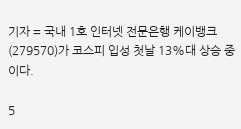기자 = 국내 1호 인터넷 전문은행 케이뱅크(279570)가 코스피 입성 첫날 13%대 상승 중이다.

5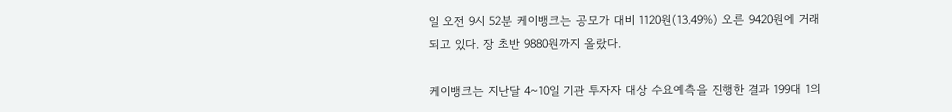일 오전 9시 52분 케이뱅크는 공모가 대비 1120원(13.49%) 오른 9420원에 거래되고 있다. 장 초반 9880원까지 올랐다.

케이뱅크는 지난달 4~10일 기관 투자자 대상 수요예측을 진행한 결과 199대 1의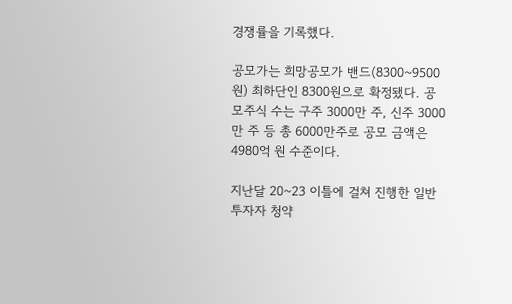경쟁률을 기록했다.

공모가는 희망공모가 밴드(8300~9500원) 최하단인 8300원으로 확정됐다. 공모주식 수는 구주 3000만 주, 신주 3000만 주 등 총 6000만주로 공모 금액은 4980억 원 수준이다.

지난달 20~23 이틀에 걸쳐 진행한 일반 투자자 청약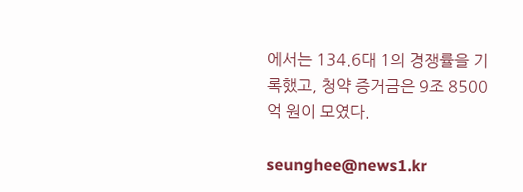에서는 134.6대 1의 경쟁률을 기록했고, 청약 증거금은 9조 8500억 원이 모였다.

seunghee@news1.kr